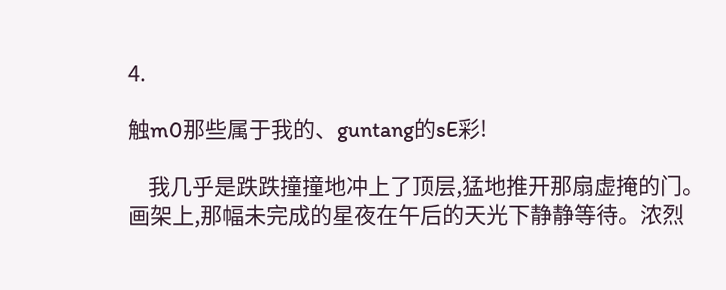4.

触m0那些属于我的、guntang的sE彩!

    我几乎是跌跌撞撞地冲上了顶层,猛地推开那扇虚掩的门。画架上,那幅未完成的星夜在午后的天光下静静等待。浓烈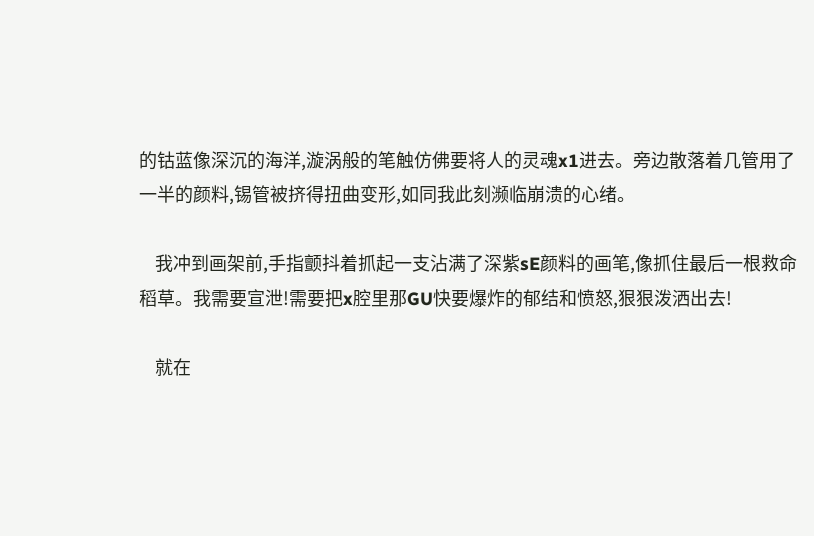的钴蓝像深沉的海洋,漩涡般的笔触仿佛要将人的灵魂x1进去。旁边散落着几管用了一半的颜料,锡管被挤得扭曲变形,如同我此刻濒临崩溃的心绪。

    我冲到画架前,手指颤抖着抓起一支沾满了深紫sE颜料的画笔,像抓住最后一根救命稻草。我需要宣泄!需要把x腔里那GU快要爆炸的郁结和愤怒,狠狠泼洒出去!

    就在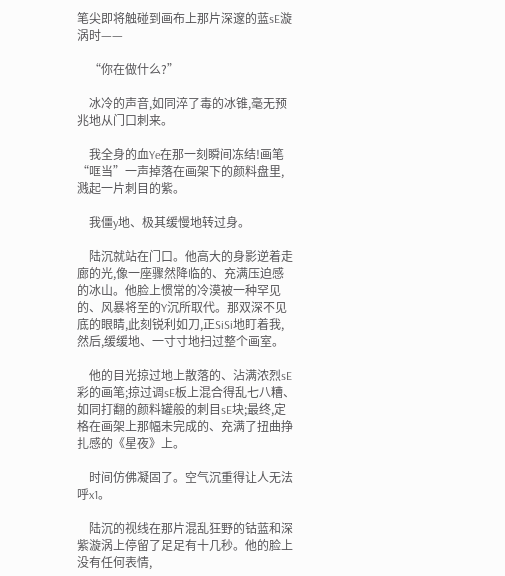笔尖即将触碰到画布上那片深邃的蓝sE漩涡时——

    “你在做什么?”

    冰冷的声音,如同淬了毒的冰锥,毫无预兆地从门口刺来。

    我全身的血Ye在那一刻瞬间冻结!画笔“哐当”一声掉落在画架下的颜料盘里,溅起一片刺目的紫。

    我僵y地、极其缓慢地转过身。

    陆沉就站在门口。他高大的身影逆着走廊的光,像一座骤然降临的、充满压迫感的冰山。他脸上惯常的冷漠被一种罕见的、风暴将至的Y沉所取代。那双深不见底的眼睛,此刻锐利如刀,正SiSi地盯着我,然后,缓缓地、一寸寸地扫过整个画室。

    他的目光掠过地上散落的、沾满浓烈sE彩的画笔;掠过调sE板上混合得乱七八糟、如同打翻的颜料罐般的刺目sE块;最终,定格在画架上那幅未完成的、充满了扭曲挣扎感的《星夜》上。

    时间仿佛凝固了。空气沉重得让人无法呼x1。

    陆沉的视线在那片混乱狂野的钴蓝和深紫漩涡上停留了足足有十几秒。他的脸上没有任何表情,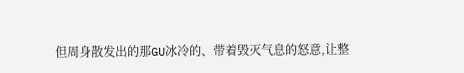但周身散发出的那GU冰冷的、带着毁灭气息的怒意,让整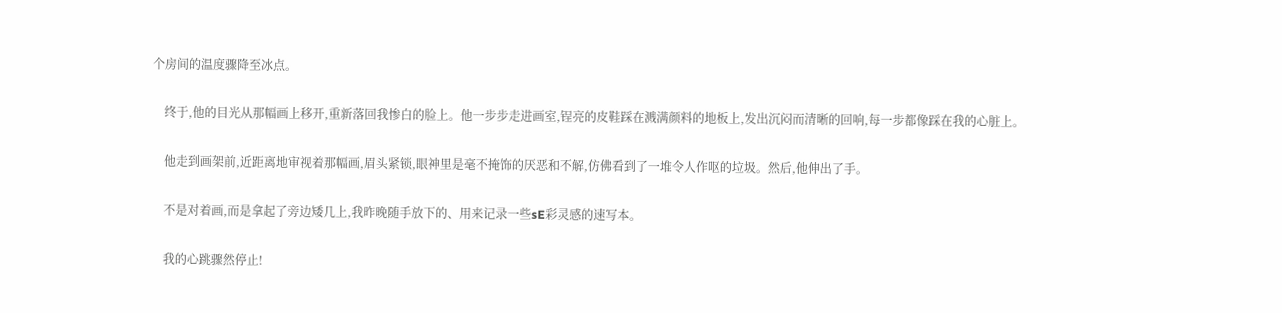个房间的温度骤降至冰点。

    终于,他的目光从那幅画上移开,重新落回我惨白的脸上。他一步步走进画室,锃亮的皮鞋踩在溅满颜料的地板上,发出沉闷而清晰的回响,每一步都像踩在我的心脏上。

    他走到画架前,近距离地审视着那幅画,眉头紧锁,眼神里是毫不掩饰的厌恶和不解,仿佛看到了一堆令人作呕的垃圾。然后,他伸出了手。

    不是对着画,而是拿起了旁边矮几上,我昨晚随手放下的、用来记录一些sE彩灵感的速写本。

    我的心跳骤然停止!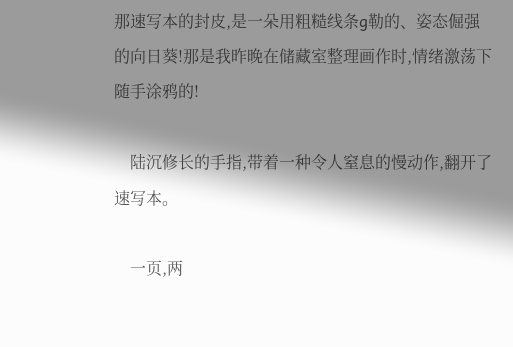那速写本的封皮,是一朵用粗糙线条g勒的、姿态倔强的向日葵!那是我昨晚在储藏室整理画作时,情绪激荡下随手涂鸦的!

    陆沉修长的手指,带着一种令人窒息的慢动作,翻开了速写本。

    一页,两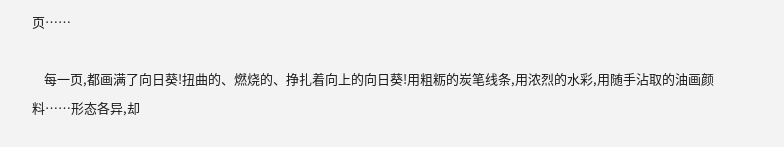页……

    每一页,都画满了向日葵!扭曲的、燃烧的、挣扎着向上的向日葵!用粗粝的炭笔线条,用浓烈的水彩,用随手沾取的油画颜料……形态各异,却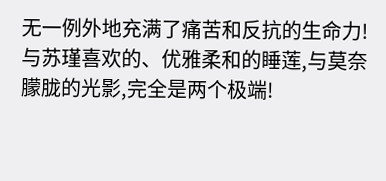无一例外地充满了痛苦和反抗的生命力!与苏瑾喜欢的、优雅柔和的睡莲,与莫奈朦胧的光影,完全是两个极端!